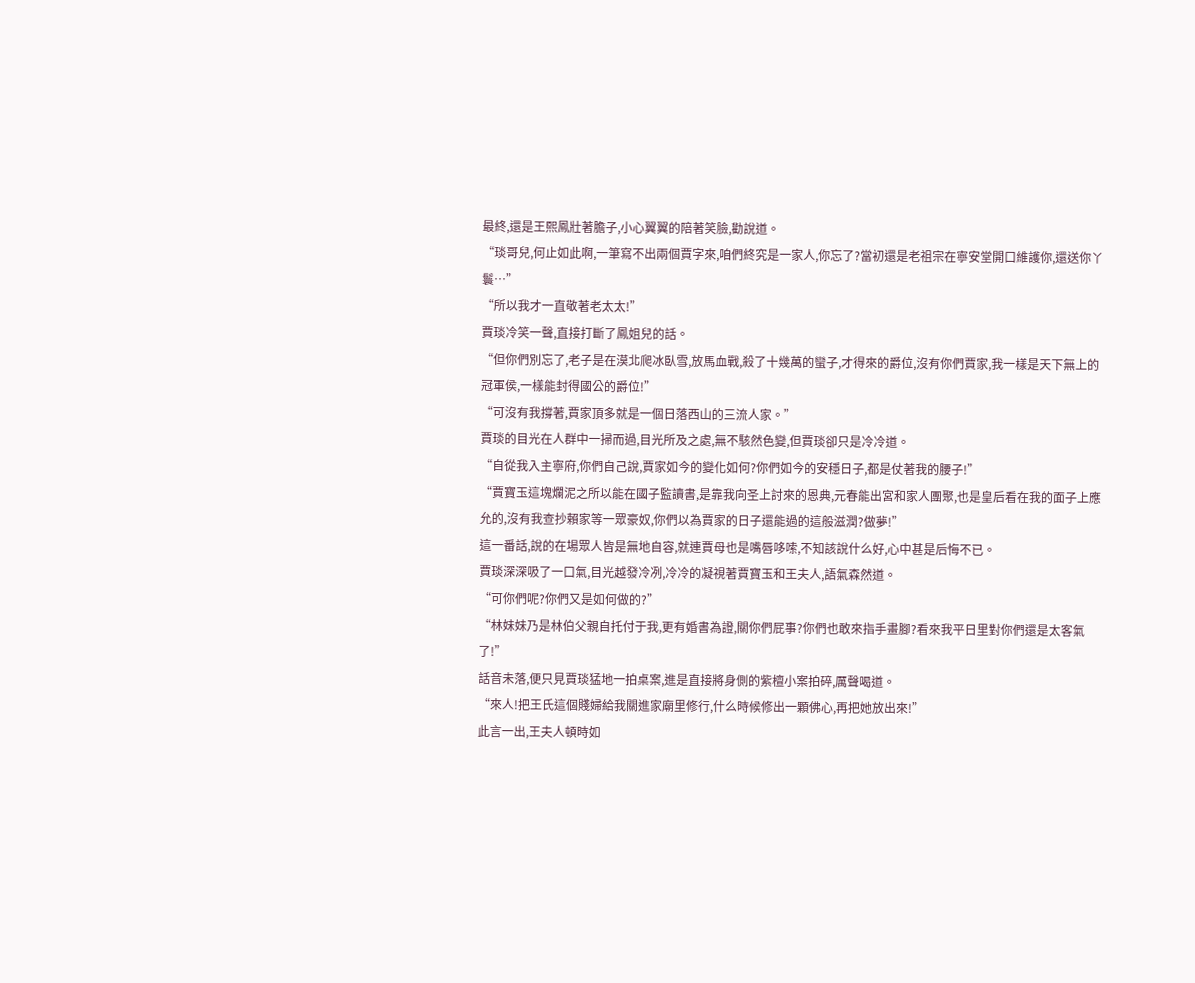最終,還是王熙鳳壯著膽子,小心翼翼的陪著笑臉,勸說道。
“琰哥兒,何止如此啊,一筆寫不出兩個賈字來,咱們終究是一家人,你忘了?當初還是老祖宗在寧安堂開口維護你,還送你丫鬟…”
“所以我才一直敬著老太太!”
賈琰冷笑一聲,直接打斷了鳳姐兒的話。
“但你們別忘了,老子是在漠北爬冰臥雪,放馬血戰,殺了十幾萬的蠻子,才得來的爵位,沒有你們賈家,我一樣是天下無上的冠軍侯,一樣能封得國公的爵位!”
“可沒有我撐著,賈家頂多就是一個日落西山的三流人家。”
賈琰的目光在人群中一掃而過,目光所及之處,無不駭然色變,但賈琰卻只是冷冷道。
“自從我入主寧府,你們自己說,賈家如今的變化如何?你們如今的安穩日子,都是仗著我的腰子!”
“賈寶玉這塊爛泥之所以能在國子監讀書,是靠我向圣上討來的恩典,元春能出宮和家人團聚,也是皇后看在我的面子上應允的,沒有我查抄賴家等一眾豪奴,你們以為賈家的日子還能過的這般滋潤?做夢!”
這一番話,說的在場眾人皆是無地自容,就連賈母也是嘴唇哆嗦,不知該說什么好,心中甚是后悔不已。
賈琰深深吸了一口氣,目光越發冷冽,冷冷的凝視著賈寶玉和王夫人,語氣森然道。
“可你們呢?你們又是如何做的?”
“林妹妹乃是林伯父親自托付于我,更有婚書為證,關你們屁事?你們也敢來指手畫腳?看來我平日里對你們還是太客氣了!”
話音未落,便只見賈琰猛地一拍桌案,進是直接將身側的紫檀小案拍碎,厲聲喝道。
“來人!把王氏這個賤婦給我關進家廟里修行,什么時候修出一顆佛心,再把她放出來!”
此言一出,王夫人頓時如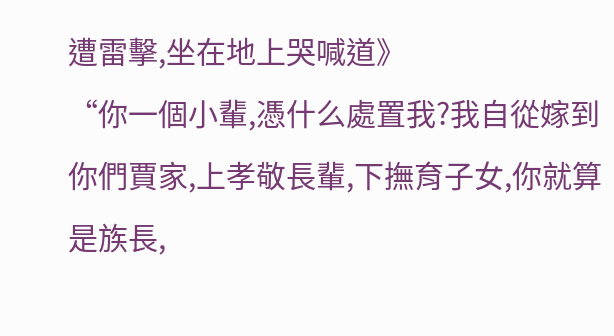遭雷擊,坐在地上哭喊道》
“你一個小輩,憑什么處置我?我自從嫁到你們賈家,上孝敬長輩,下撫育子女,你就算是族長,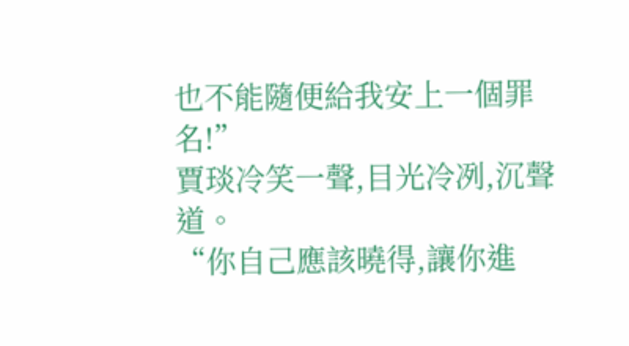也不能隨便給我安上一個罪名!”
賈琰冷笑一聲,目光冷冽,沉聲道。
“你自己應該曉得,讓你進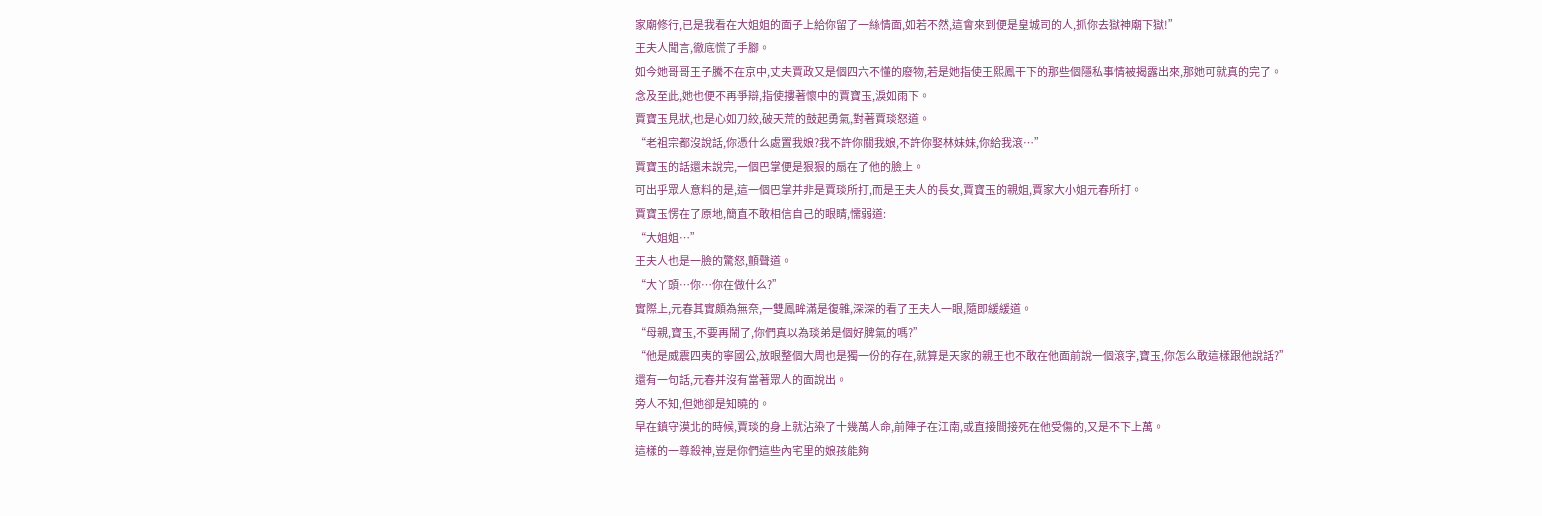家廟修行,已是我看在大姐姐的面子上給你留了一絲情面,如若不然,這會來到便是皇城司的人,抓你去獄神廟下獄!”
王夫人聞言,徹底慌了手腳。
如今她哥哥王子騰不在京中,丈夫賈政又是個四六不懂的廢物,若是她指使王熙鳳干下的那些個隱私事情被揭露出來,那她可就真的完了。
念及至此,她也便不再爭辯,指使摟著懷中的賈寶玉,淚如雨下。
賈寶玉見狀,也是心如刀絞,破天荒的鼓起勇氣,對著賈琰怒道。
“老祖宗都沒說話,你憑什么處置我娘?我不許你關我娘,不許你娶林妹妹,你給我滾…”
賈寶玉的話還未說完,一個巴掌便是狠狠的扇在了他的臉上。
可出乎眾人意料的是,這一個巴掌并非是賈琰所打,而是王夫人的長女,賈寶玉的親姐,賈家大小姐元春所打。
賈寶玉愣在了原地,簡直不敢相信自己的眼睛,懦弱道:
“大姐姐…”
王夫人也是一臉的驚怒,顫聲道。
“大丫頭…你…你在做什么?”
實際上,元春其實頗為無奈,一雙鳳眸滿是復雜,深深的看了王夫人一眼,隨即緩緩道。
“母親,寶玉,不要再鬧了,你們真以為琰弟是個好脾氣的嗎?”
“他是威震四夷的寧國公,放眼整個大周也是獨一份的存在,就算是天家的親王也不敢在他面前說一個滾字,寶玉,你怎么敢這樣跟他說話?”
還有一句話,元春并沒有當著眾人的面說出。
旁人不知,但她卻是知曉的。
早在鎮守漠北的時候,賈琰的身上就沾染了十幾萬人命,前陣子在江南,或直接間接死在他受傷的,又是不下上萬。
這樣的一尊殺神,豈是你們這些內宅里的娘孩能夠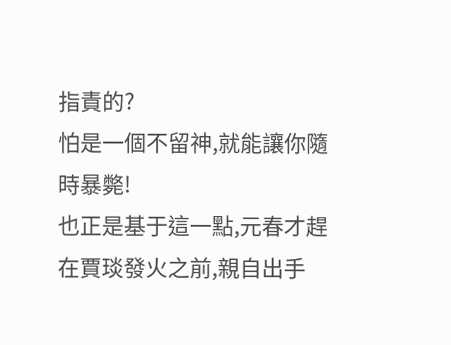指責的?
怕是一個不留神,就能讓你隨時暴斃!
也正是基于這一點,元春才趕在賈琰發火之前,親自出手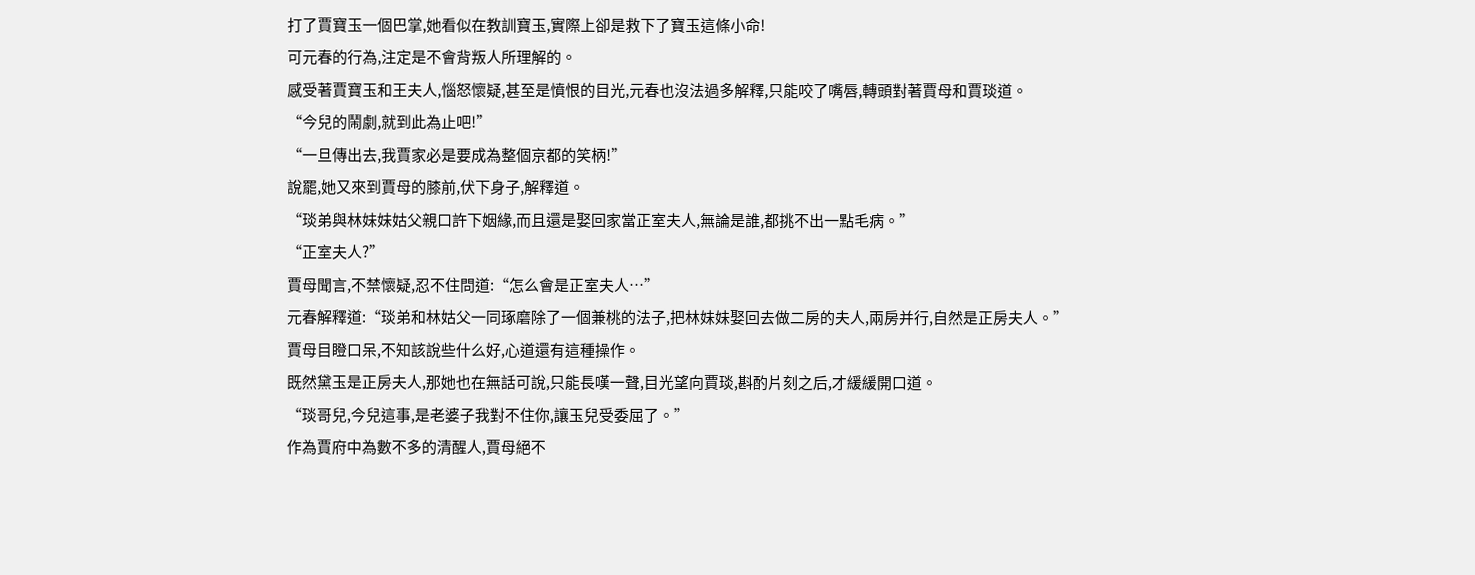打了賈寶玉一個巴掌,她看似在教訓寶玉,實際上卻是救下了寶玉這條小命!
可元春的行為,注定是不會背叛人所理解的。
感受著賈寶玉和王夫人,惱怒懷疑,甚至是憤恨的目光,元春也沒法過多解釋,只能咬了嘴唇,轉頭對著賈母和賈琰道。
“今兒的鬧劇,就到此為止吧!”
“一旦傳出去,我賈家必是要成為整個京都的笑柄!”
說罷,她又來到賈母的膝前,伏下身子,解釋道。
“琰弟與林妹妹姑父親口許下姻緣,而且還是娶回家當正室夫人,無論是誰,都挑不出一點毛病。”
“正室夫人?”
賈母聞言,不禁懷疑,忍不住問道:“怎么會是正室夫人…”
元春解釋道:“琰弟和林姑父一同琢磨除了一個兼桃的法子,把林妹妹娶回去做二房的夫人,兩房并行,自然是正房夫人。”
賈母目瞪口呆,不知該說些什么好,心道還有這種操作。
既然黛玉是正房夫人,那她也在無話可說,只能長嘆一聲,目光望向賈琰,斟酌片刻之后,才緩緩開口道。
“琰哥兒,今兒這事,是老婆子我對不住你,讓玉兒受委屈了。”
作為賈府中為數不多的清醒人,賈母絕不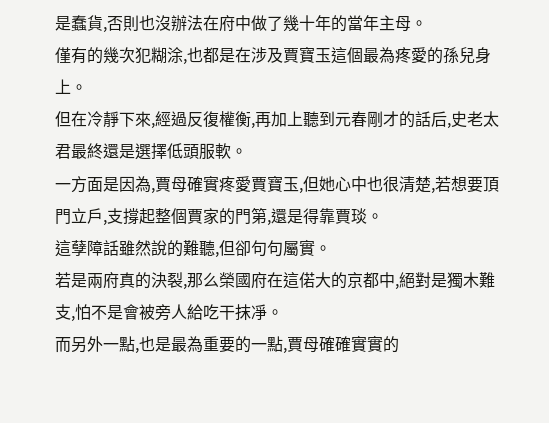是蠢貨,否則也沒辦法在府中做了幾十年的當年主母。
僅有的幾次犯糊涂,也都是在涉及賈寶玉這個最為疼愛的孫兒身上。
但在冷靜下來,經過反復權衡,再加上聽到元春剛才的話后,史老太君最終還是選擇低頭服軟。
一方面是因為,賈母確實疼愛賈寶玉,但她心中也很清楚,若想要頂門立戶,支撐起整個賈家的門第,還是得靠賈琰。
這孽障話雖然說的難聽,但卻句句屬實。
若是兩府真的決裂,那么榮國府在這偌大的京都中,絕對是獨木難支,怕不是會被旁人給吃干抹凈。
而另外一點,也是最為重要的一點,賈母確確實實的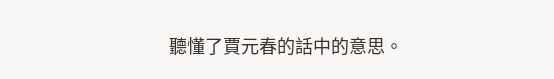聽懂了賈元春的話中的意思。